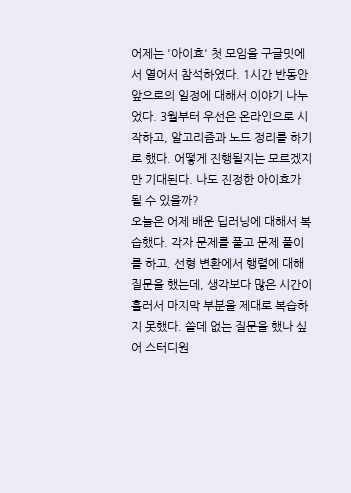어제는 '아이효' 첫 모임을 구글밋에서 열어서 참석하였다. 1시간 반동안 앞으로의 일정에 대해서 이야기 나누었다. 3월부터 우선은 온라인으로 시작하고, 알고리즘과 노드 정리를 하기로 했다. 어떻게 진행될지는 모르겠지만 기대된다. 나도 진정한 아이효가 될 수 있을까?
오늘은 어제 배운 딥러닝에 대해서 복습했다. 각자 문제를 풀고 문제 풀이를 하고. 선형 변환에서 행렬에 대해 질문을 했는데, 생각보다 많은 시간이 흘러서 마지막 부분을 제대로 복습하지 못했다. 쓸데 없는 질문을 했나 싶어 스터디원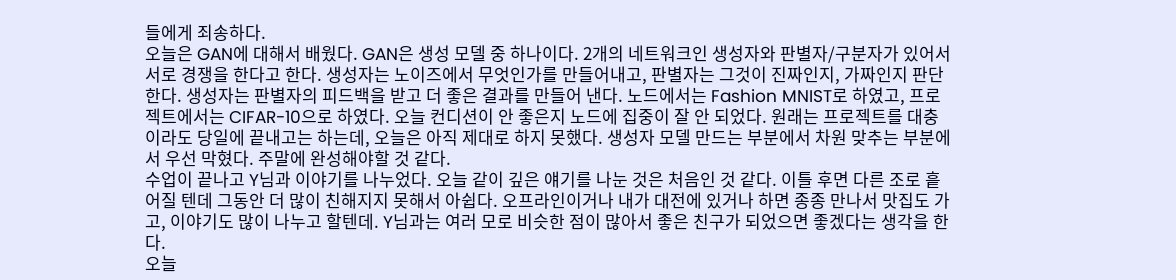들에게 죄송하다.
오늘은 GAN에 대해서 배웠다. GAN은 생성 모델 중 하나이다. 2개의 네트워크인 생성자와 판별자/구분자가 있어서 서로 경쟁을 한다고 한다. 생성자는 노이즈에서 무엇인가를 만들어내고, 판별자는 그것이 진짜인지, 가짜인지 판단한다. 생성자는 판별자의 피드백을 받고 더 좋은 결과를 만들어 낸다. 노드에서는 Fashion MNIST로 하였고, 프로젝트에서는 CIFAR-10으로 하였다. 오늘 컨디션이 안 좋은지 노드에 집중이 잘 안 되었다. 원래는 프로젝트를 대충이라도 당일에 끝내고는 하는데, 오늘은 아직 제대로 하지 못했다. 생성자 모델 만드는 부분에서 차원 맞추는 부분에서 우선 막혔다. 주말에 완성해야할 것 같다.
수업이 끝나고 Y님과 이야기를 나누었다. 오늘 같이 깊은 얘기를 나눈 것은 처음인 것 같다. 이틀 후면 다른 조로 흩어질 텐데 그동안 더 많이 친해지지 못해서 아쉽다. 오프라인이거나 내가 대전에 있거나 하면 종종 만나서 맛집도 가고, 이야기도 많이 나누고 할텐데. Y님과는 여러 모로 비슷한 점이 많아서 좋은 친구가 되었으면 좋겠다는 생각을 한다.
오늘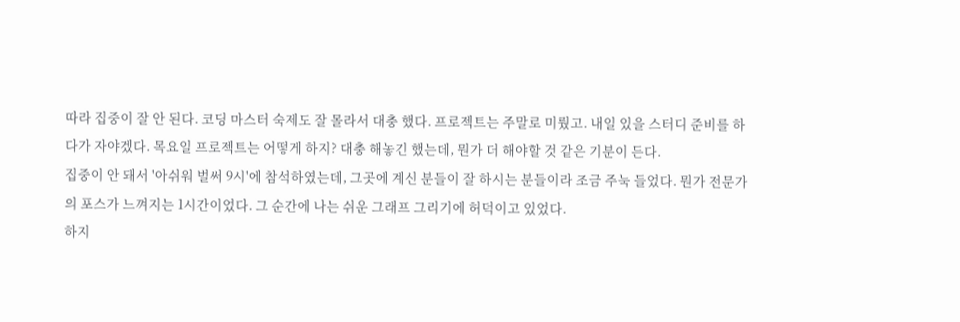따라 집중이 잘 안 된다. 코딩 마스터 숙제도 잘 몰라서 대충 했다. 프로젝트는 주말로 미뤘고. 내일 있을 스터디 준비를 하다가 자야겠다. 목요일 프로젝트는 어떻게 하지? 대충 해놓긴 했는데, 뭔가 더 해야할 것 같은 기분이 든다.
집중이 안 돼서 '아쉬워 벌써 9시'에 참석하였는데, 그곳에 계신 분들이 잘 하시는 분들이라 조금 주눅 들었다. 뭔가 전문가의 포스가 느껴지는 1시간이었다. 그 순간에 나는 쉬운 그래프 그리기에 허덕이고 있었다.
하지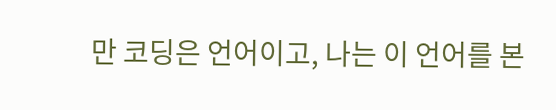만 코딩은 언어이고, 나는 이 언어를 본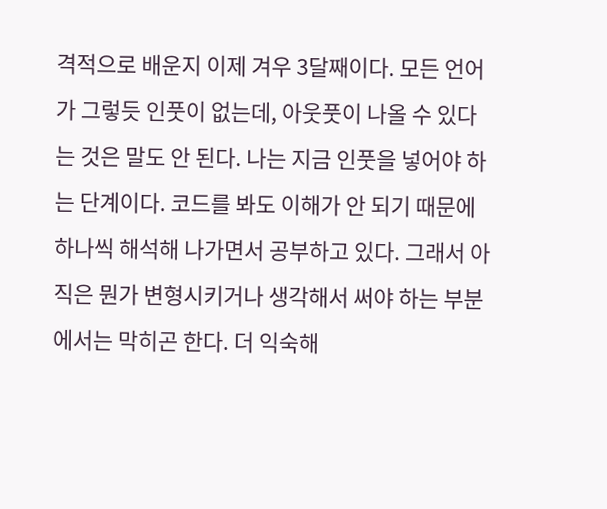격적으로 배운지 이제 겨우 3달째이다. 모든 언어가 그렇듯 인풋이 없는데, 아웃풋이 나올 수 있다는 것은 말도 안 된다. 나는 지금 인풋을 넣어야 하는 단계이다. 코드를 봐도 이해가 안 되기 때문에 하나씩 해석해 나가면서 공부하고 있다. 그래서 아직은 뭔가 변형시키거나 생각해서 써야 하는 부분에서는 막히곤 한다. 더 익숙해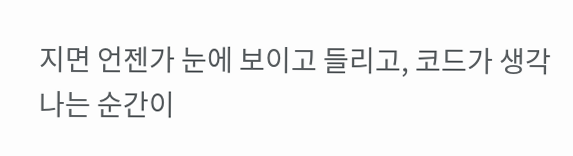지면 언젠가 눈에 보이고 들리고, 코드가 생각나는 순간이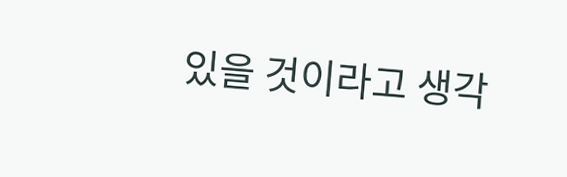있을 것이라고 생각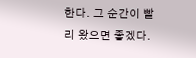한다. 그 순간이 빨리 왔으면 좋겠다.